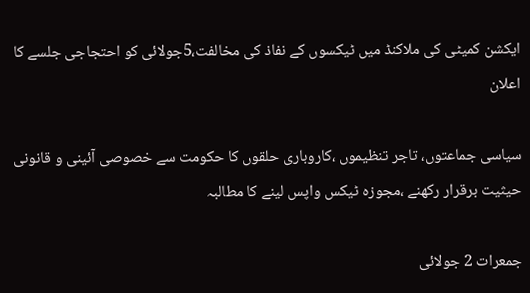ایکشن کمیٹی کی ملاکنڈ میں ٹیکسوں کے نفاذ کی مخالفت،5جولائی کو احتجاجی جلسے کا اعلان

سیاسی جماعتوں، تاجر تنظیموں ،کاروباری حلقوں کا حکومت سے خصوصی آئینی و قانونی حیثیت برقرار رکھنے ،مجوزہ ٹیکس واپس لینے کا مطالبہ

جمعرات 2 جولائی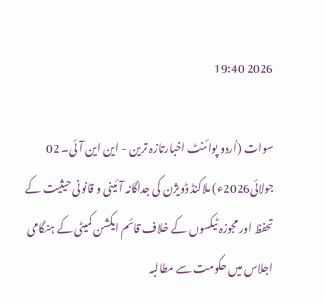2026 19:40

سوات (اُردو پوائنٹ اخبارتازہ ترین - این این آئی۔ 02 جولائی2026ء) ملاکنڈ ڈویژن کی جداگانہ آئینی و قانونی حیثیت کے تحفظ اور مجوزہ ٹیکسوں کے خلاف قائم ایکشن کمیٹی کے ہنگامی اجلاس میں حکومت سے مطالبہ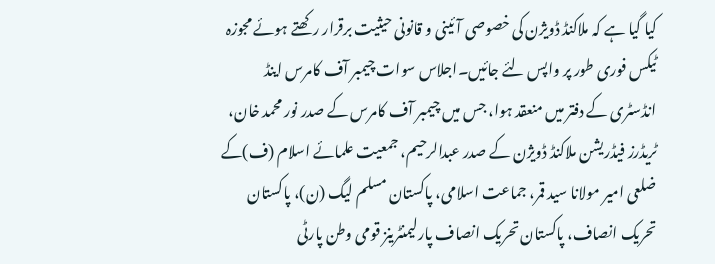کیا گیا ہے کہ ملاکنڈ ڈویژن کی خصوصی آئینی و قانونی حیثیت برقرار رکھتے ہوئے مجوزہ ٹیکس فوری طور پر واپس لئے جائیں۔اجلاس سوات چیمبر آف کامرس اینڈ انڈسٹری کے دفتر میں منعقد ہوا، جس میں چیمبر آف کامرس کے صدر نور محمد خان، ٹریڈرز فیڈریشن ملاکنڈ ڈویژن کے صدر عبدالرحیم، جمعیت علمائے اسلام (ف)کے ضلعی امیر مولانا سید قمر، جماعت اسلامی، پاکستان مسلم لیگ (ن)، پاکستان تحریک انصاف، پاکستان تحریک انصاف پارلیمنٹرینز قومی وطن پارٹی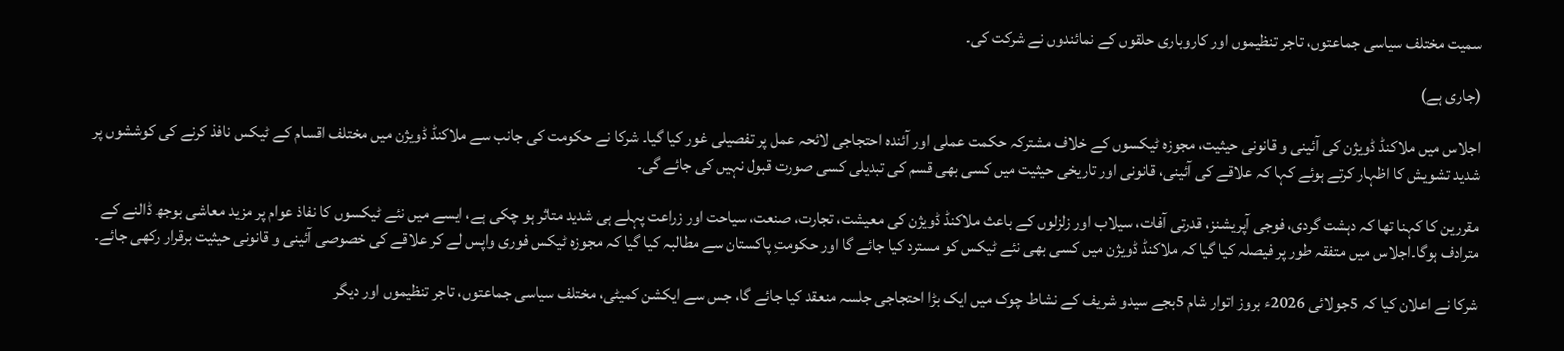سمیت مختلف سیاسی جماعتوں، تاجر تنظیموں اور کاروباری حلقوں کے نمائندوں نے شرکت کی۔

(جاری ہے)

اجلاس میں ملاکنڈ ڈویژن کی آئینی و قانونی حیثیت، مجوزہ ٹیکسوں کے خلاف مشترکہ حکمت عملی اور آئندہ احتجاجی لائحہ عمل پر تفصیلی غور کیا گیا۔ شرکا نے حکومت کی جانب سے ملاکنڈ ڈویژن میں مختلف اقسام کے ٹیکس نافذ کرنے کی کوششوں پر شدید تشویش کا اظہار کرتے ہوئے کہا کہ علاقے کی آئینی، قانونی اور تاریخی حیثیت میں کسی بھی قسم کی تبدیلی کسی صورت قبول نہیں کی جائے گی۔

مقررین کا کہنا تھا کہ دہشت گردی، فوجی آپریشنز، قدرتی آفات، سیلاب اور زلزلوں کے باعث ملاکنڈ ڈویژن کی معیشت، تجارت، صنعت، سیاحت اور زراعت پہلے ہی شدید متاثر ہو چکی ہے، ایسے میں نئے ٹیکسوں کا نفاذ عوام پر مزید معاشی بوجھ ڈالنے کے مترادف ہوگا۔اجلاس میں متفقہ طور پر فیصلہ کیا گیا کہ ملاکنڈ ڈویژن میں کسی بھی نئے ٹیکس کو مسترد کیا جائے گا اور حکومتِ پاکستان سے مطالبہ کیا گیا کہ مجوزہ ٹیکس فوری واپس لے کر علاقے کی خصوصی آئینی و قانونی حیثیت برقرار رکھی جائے۔

شرکا نے اعلان کیا کہ 5جولائی 2026ء بروز اتوار شام 5بجے سیدو شریف کے نشاط چوک میں ایک بڑا احتجاجی جلسہ منعقد کیا جائے گا، جس سے ایکشن کمیٹی، مختلف سیاسی جماعتوں، تاجر تنظیموں اور دیگر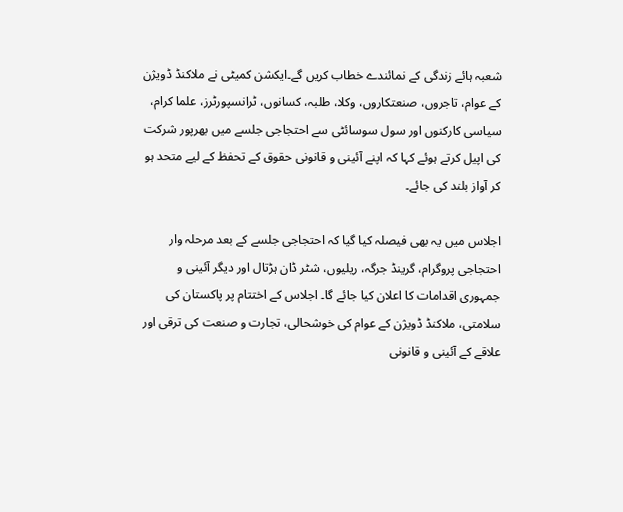شعبہ ہائے زندگی کے نمائندے خطاب کریں گے۔ایکشن کمیٹی نے ملاکنڈ ڈویژن کے عوام، تاجروں، صنعتکاروں، وکلا، طلبہ، کسانوں، ٹرانسپورٹرز، علما کرام، سیاسی کارکنوں اور سول سوسائٹی سے احتجاجی جلسے میں بھرپور شرکت کی اپیل کرتے ہوئے کہا کہ اپنے آئینی و قانونی حقوق کے تحفظ کے لیے متحد ہو کر آواز بلند کی جائے۔

اجلاس میں یہ بھی فیصلہ کیا گیا کہ احتجاجی جلسے کے بعد مرحلہ وار احتجاجی پروگرام، گرینڈ جرگہ، ریلیوں، شٹر ڈان ہڑتال اور دیگر آئینی و جمہوری اقدامات کا اعلان کیا جائے گا۔ اجلاس کے اختتام پر پاکستان کی سلامتی، ملاکنڈ ڈویژن کے عوام کی خوشحالی، تجارت و صنعت کی ترقی اور علاقے کے آئینی و قانونی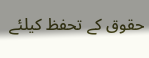حقوق کے تحفظ کیلئے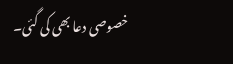خصوصی دعا بھی کی گئی۔